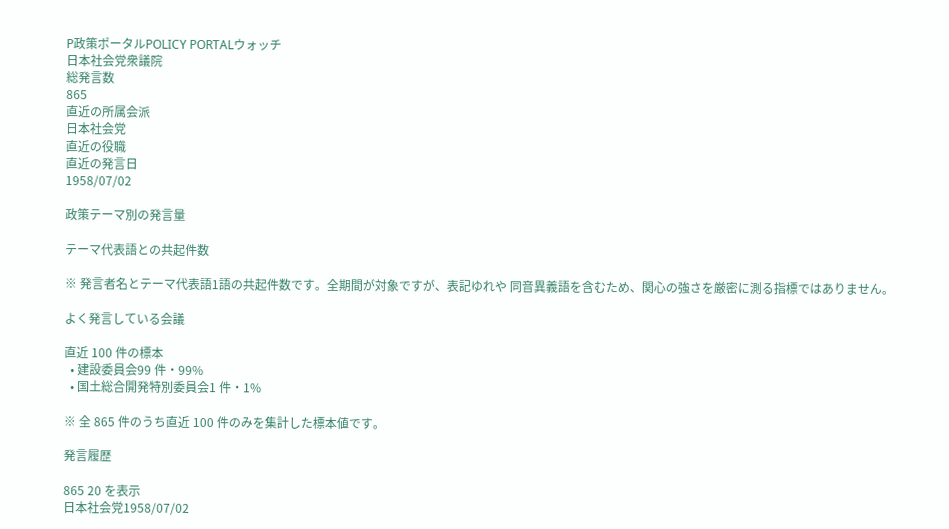P政策ポータルPOLICY PORTALウォッチ
日本社会党衆議院
総発言数
865
直近の所属会派
日本社会党
直近の役職
直近の発言日
1958/07/02

政策テーマ別の発言量

テーマ代表語との共起件数

※ 発言者名とテーマ代表語1語の共起件数です。全期間が対象ですが、表記ゆれや 同音異義語を含むため、関心の強さを厳密に測る指標ではありません。

よく発言している会議

直近 100 件の標本
  • 建設委員会99 件・99%
  • 国土総合開発特別委員会1 件・1%

※ 全 865 件のうち直近 100 件のみを集計した標本値です。

発言履歴

865 20 を表示
日本社会党1958/07/02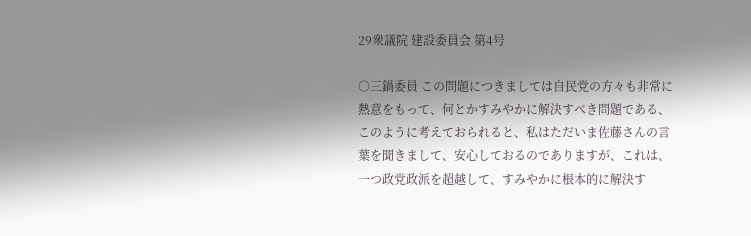29衆議院 建設委員会 第4号

○三鍋委員 この問題につきましては自民党の方々も非常に熱意をもって、何とかすみやかに解決すべき問題である、このように考えておられると、私はただいま佐藤さんの言葉を聞きまして、安心しておるのでありますが、これは、一つ政党政派を超越して、すみやかに根本的に解決す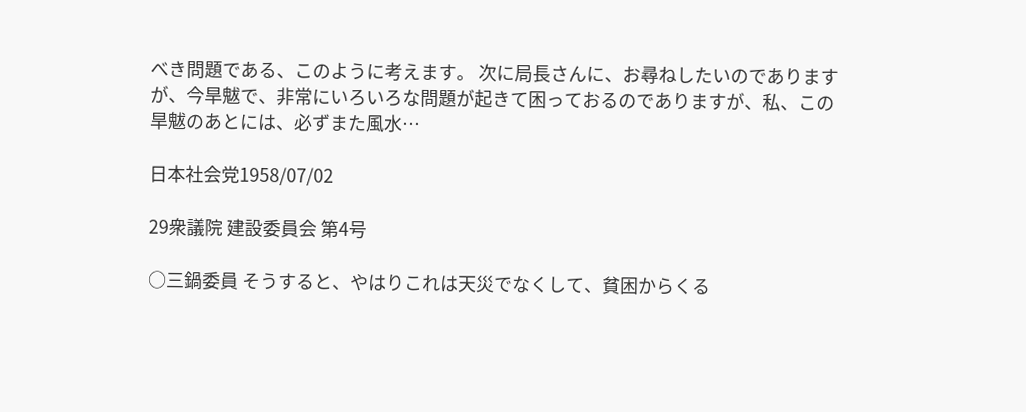べき問題である、このように考えます。 次に局長さんに、お尋ねしたいのでありますが、今旱魃で、非常にいろいろな問題が起きて困っておるのでありますが、私、この旱魃のあとには、必ずまた風水…

日本社会党1958/07/02

29衆議院 建設委員会 第4号

○三鍋委員 そうすると、やはりこれは天災でなくして、貧困からくる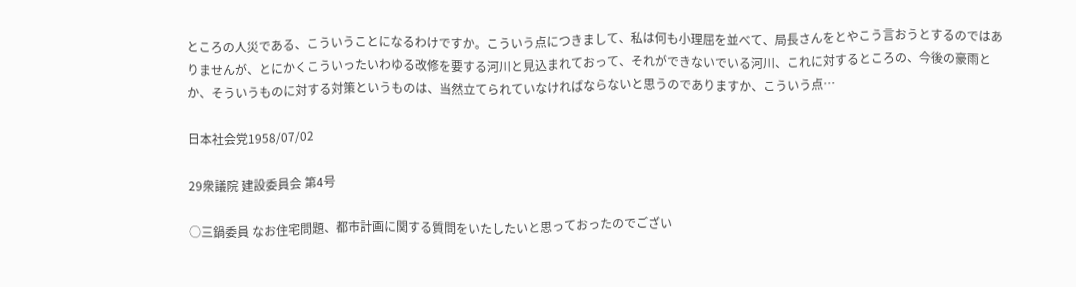ところの人災である、こういうことになるわけですか。こういう点につきまして、私は何も小理屈を並べて、局長さんをとやこう言おうとするのではありませんが、とにかくこういったいわゆる改修を要する河川と見込まれておって、それができないでいる河川、これに対するところの、今後の豪雨とか、そういうものに対する対策というものは、当然立てられていなければならないと思うのでありますか、こういう点…

日本社会党1958/07/02

29衆議院 建設委員会 第4号

○三鍋委員 なお住宅問題、都市計画に関する質問をいたしたいと思っておったのでござい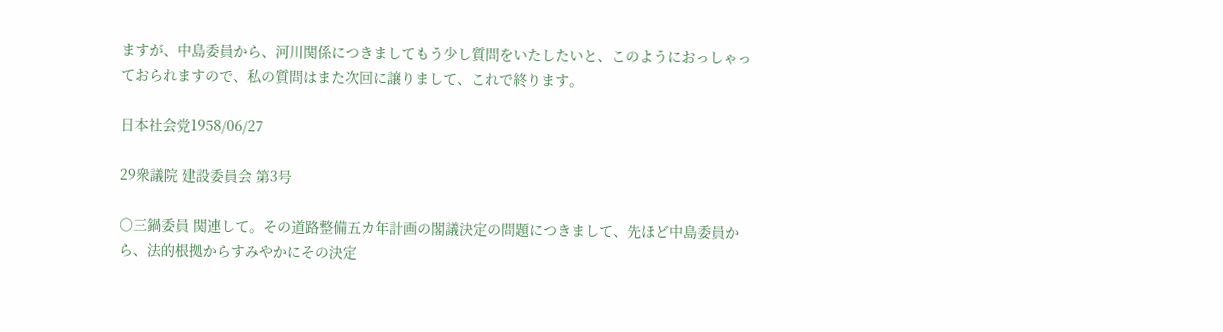ますが、中島委員から、河川関係につきましてもう少し質問をいたしたいと、このようにおっしゃっておられますので、私の質問はまた次回に譲りまして、これで終ります。

日本社会党1958/06/27

29衆議院 建設委員会 第3号

○三鍋委員 関連して。その道路整備五カ年計画の閣議決定の問題につきまして、先ほど中島委員から、法的根拠からすみやかにその決定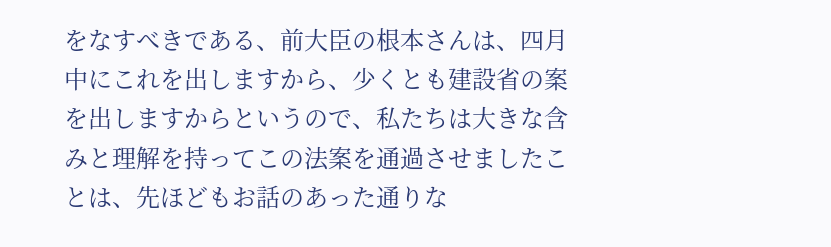をなすべきである、前大臣の根本さんは、四月中にこれを出しますから、少くとも建設省の案を出しますからというので、私たちは大きな含みと理解を持ってこの法案を通過させましたことは、先ほどもお話のあった通りな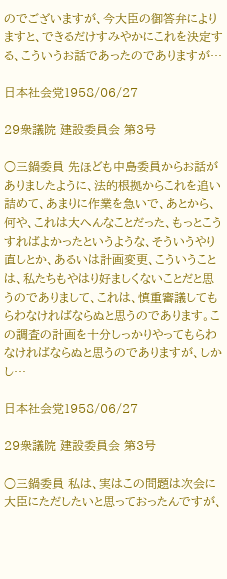のでございますが、今大臣の御答弁によりますと、できるだけすみやかにこれを決定する、こういうお話であったのでありますが…

日本社会党1958/06/27

29衆議院 建設委員会 第3号

○三鍋委員 先ほども中島委員からお話がありましたように、法的根拠からこれを追い詰めて、あまりに作業を急いで、あとから、何や、これは大へんなことだった、もっとこうすればよかったというような、そういうやり直しとか、あるいは計画変更、こういうことは、私たちもやはり好ましくないことだと思うのでありまして、これは、慎重審議してもらわなければならぬと思うのであります。この調査の計画を十分しっかりやってもらわなければならぬと思うのでありますが、しかし…

日本社会党1958/06/27

29衆議院 建設委員会 第3号

○三鍋委員 私は、実はこの問題は次会に大臣にただしたいと思っておったんですが、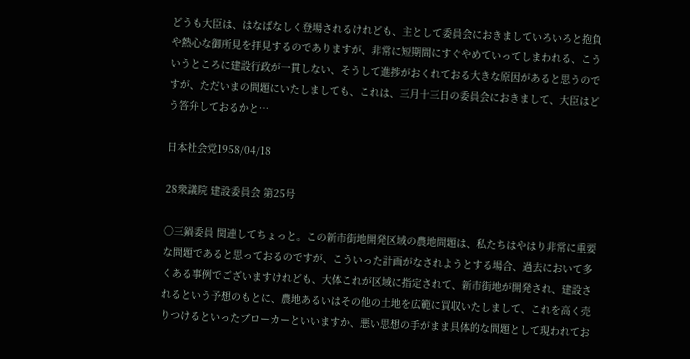どうも大臣は、はなばなしく登場されるけれども、主として委員会におきましていろいろと抱負や熱心な御所見を拝見するのでありますが、非常に短期間にすぐやめていってしまわれる、こういうところに建設行政が一貫しない、そうして進捗がおくれておる大きな原因があると思うのですが、ただいまの問題にいたしましても、これは、三月十三日の委員会におきまして、大臣はどう答弁しておるかと…

日本社会党1958/04/18

28衆議院 建設委員会 第25号

○三鍋委員 関連してちょっと。この新市街地開発区域の農地問題は、私たちはやはり非常に重要な問題であると思っておるのですが、こういった計画がなされようとする場合、過去において多くある事例でございますけれども、大体これが区域に指定されて、新市街地が開発され、建設されるという予想のもとに、農地あるいはその他の土地を広範に買収いたしまして、これを高く売りつけるといったブローカーといいますか、悪い思想の手がまま具体的な問題として現われてお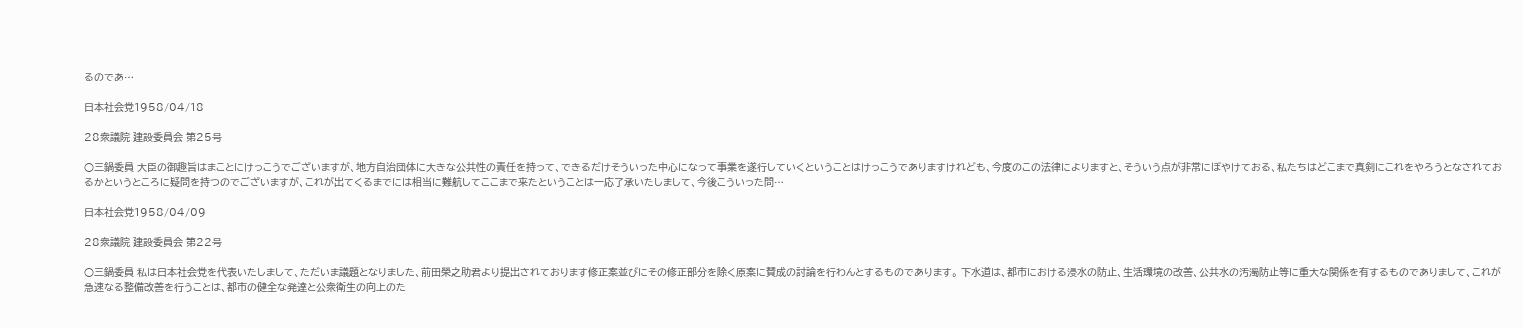るのであ…

日本社会党1958/04/18

28衆議院 建設委員会 第25号

○三鍋委員 大臣の御趣旨はまことにけっこうでございますが、地方自治団体に大きな公共性の責任を持って、できるだけそういった中心になって事業を遂行していくということはけっこうでありますけれども、今度のこの法律によりますと、そういう点が非常にぼやけておる、私たちはどこまで真剣にこれをやろうとなされておるかというところに疑問を持つのでございますが、これが出てくるまでには相当に難航してここまで来たということは一応了承いたしまして、今後こういった問…

日本社会党1958/04/09

28衆議院 建設委員会 第22号

○三鍋委員 私は日本社会党を代表いたしまして、ただいま議題となりました、前田榮之助君より提出されております修正案並びにその修正部分を除く原案に賛成の討論を行わんとするものであります。 下水道は、都市における浸水の防止、生活環境の改善、公共水の汚濁防止等に重大な関係を有するものでありまして、これが急速なる整備改善を行うことは、都市の健全な発達と公衆衛生の向上のた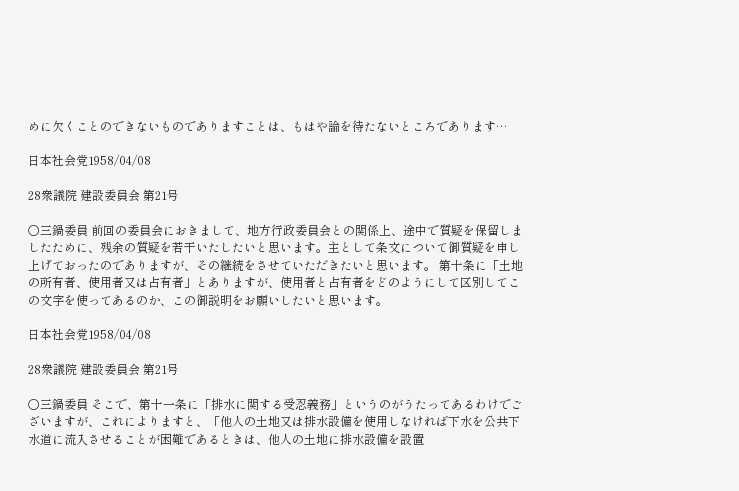めに欠くことのできないものでありますことは、もはや論を待たないところであります…

日本社会党1958/04/08

28衆議院 建設委員会 第21号

○三鍋委員 前回の委員会におきまして、地方行政委員会との関係上、途中で質疑を保留しましたために、残余の質疑を若干いたしたいと思います。主として条文について御質疑を申し上げておったのでありますが、その継続をさせていただきたいと思います。 第十条に「土地の所有者、使用者又は占有者」とありますが、使用者と占有者をどのようにして区別してこの文字を使ってあるのか、この御説明をお願いしたいと思います。

日本社会党1958/04/08

28衆議院 建設委員会 第21号

○三鍋委員 そこで、第十一条に「排水に関する受忍義務」というのがうたってあるわけでございますが、これによりますと、「他人の土地又は排水設備を使用しなければ下水を公共下水道に流入させることが困難であるときは、他人の土地に排水設備を設置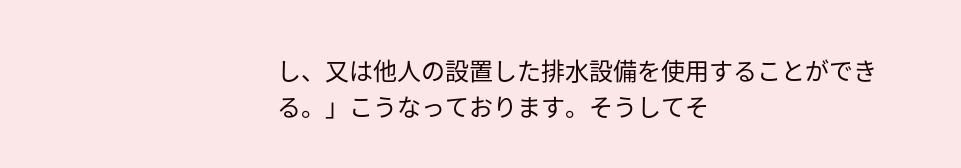し、又は他人の設置した排水設備を使用することができる。」こうなっております。そうしてそ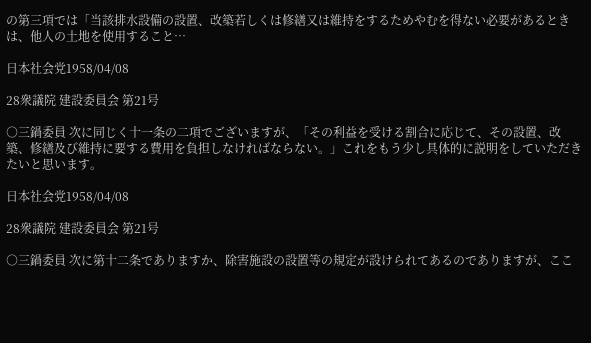の第三項では「当該排水設備の設置、改築若しくは修繕又は維持をするためやむを得ない必要があるときは、他人の土地を使用すること…

日本社会党1958/04/08

28衆議院 建設委員会 第21号

○三鍋委員 次に同じく十一条の二項でございますが、「その利益を受ける割合に応じて、その設置、改築、修繕及び維持に要する費用を負担しなければならない。」これをもう少し具体的に説明をしていただきたいと思います。

日本社会党1958/04/08

28衆議院 建設委員会 第21号

○三鍋委員 次に第十二条でありますか、除害施設の設置等の規定が設けられてあるのでありますが、ここ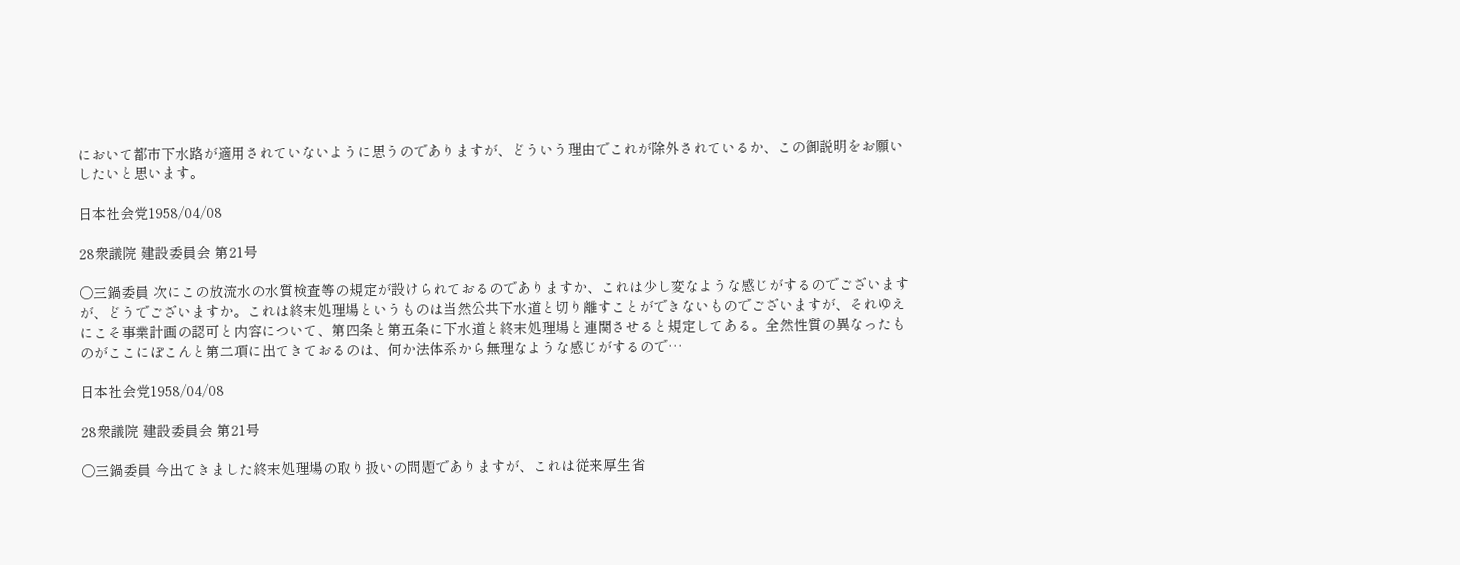において都市下水路が適用されていないように思うのでありますが、どういう理由でこれが除外されているか、この御説明をお願いしたいと思います。

日本社会党1958/04/08

28衆議院 建設委員会 第21号

○三鍋委員 次にこの放流水の水質検査等の規定が設けられておるのでありますか、これは少し変なような感じがするのでございますが、どうでございますか。これは終末処理場というものは当然公共下水道と切り離すことができないものでございますが、それゆえにこそ事業計画の認可と内容について、第四条と第五条に下水道と終末処理場と連関させると規定してある。全然性質の異なったものがここにぽこんと第二項に出てきておるのは、何か法体系から無理なような感じがするので…

日本社会党1958/04/08

28衆議院 建設委員会 第21号

○三鍋委員 今出てきました終末処理場の取り扱いの問題でありますが、これは従来厚生省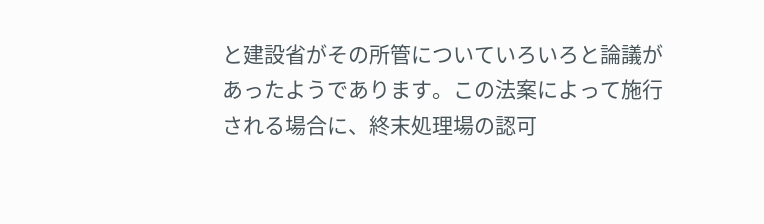と建設省がその所管についていろいろと論議があったようであります。この法案によって施行される場合に、終末処理場の認可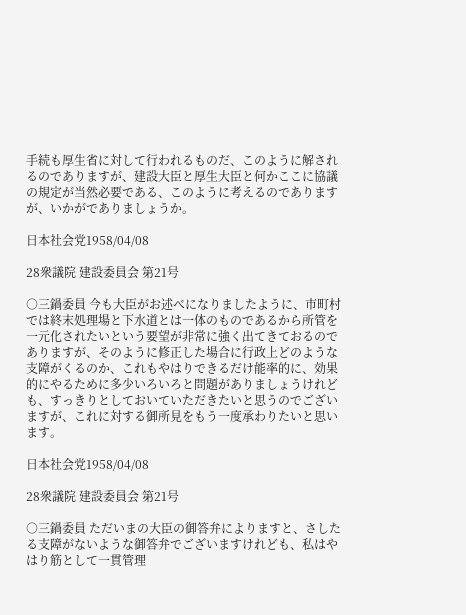手続も厚生省に対して行われるものだ、このように解されるのでありますが、建設大臣と厚生大臣と何かここに協議の規定が当然必要である、このように考えるのでありますが、いかがでありましょうか。

日本社会党1958/04/08

28衆議院 建設委員会 第21号

○三鍋委員 今も大臣がお述べになりましたように、市町村では終末処理場と下水道とは一体のものであるから所管を一元化されたいという要望が非常に強く出てきておるのでありますが、そのように修正した場合に行政上どのような支障がくるのか、これもやはりできるだけ能率的に、効果的にやるために多少いろいろと問題がありましょうけれども、すっきりとしておいていただきたいと思うのでございますが、これに対する御所見をもう一度承わりたいと思います。

日本社会党1958/04/08

28衆議院 建設委員会 第21号

○三鍋委員 ただいまの大臣の御答弁によりますと、さしたる支障がないような御答弁でございますけれども、私はやはり筋として一貫管理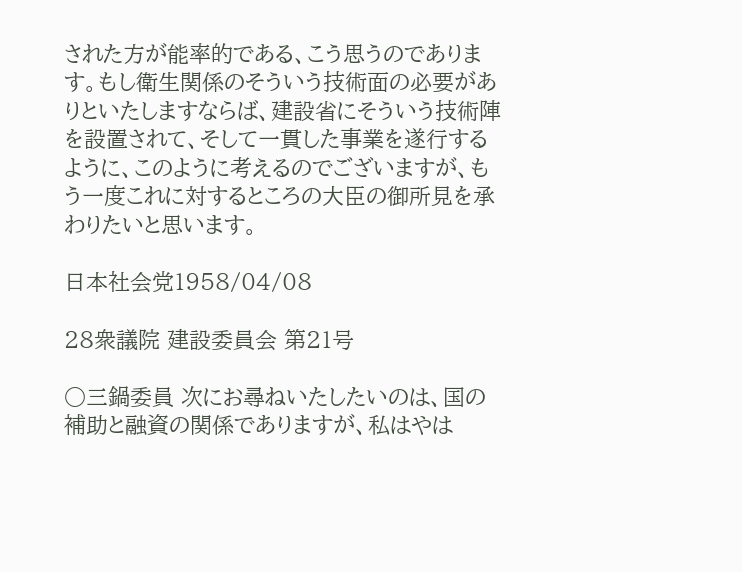された方が能率的である、こう思うのであります。もし衛生関係のそういう技術面の必要がありといたしますならば、建設省にそういう技術陣を設置されて、そして一貫した事業を遂行するように、このように考えるのでございますが、もう一度これに対するところの大臣の御所見を承わりたいと思います。

日本社会党1958/04/08

28衆議院 建設委員会 第21号

○三鍋委員 次にお尋ねいたしたいのは、国の補助と融資の関係でありますが、私はやは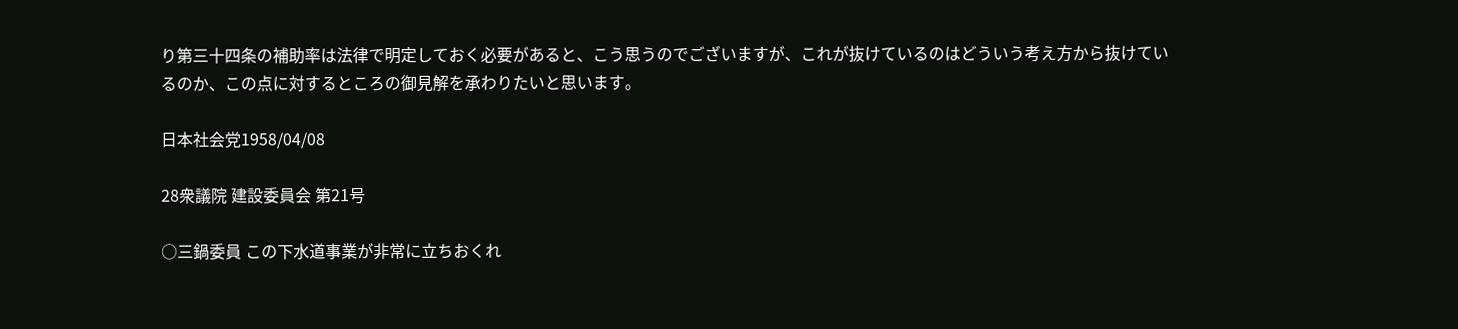り第三十四条の補助率は法律で明定しておく必要があると、こう思うのでございますが、これが抜けているのはどういう考え方から抜けているのか、この点に対するところの御見解を承わりたいと思います。

日本社会党1958/04/08

28衆議院 建設委員会 第21号

○三鍋委員 この下水道事業が非常に立ちおくれ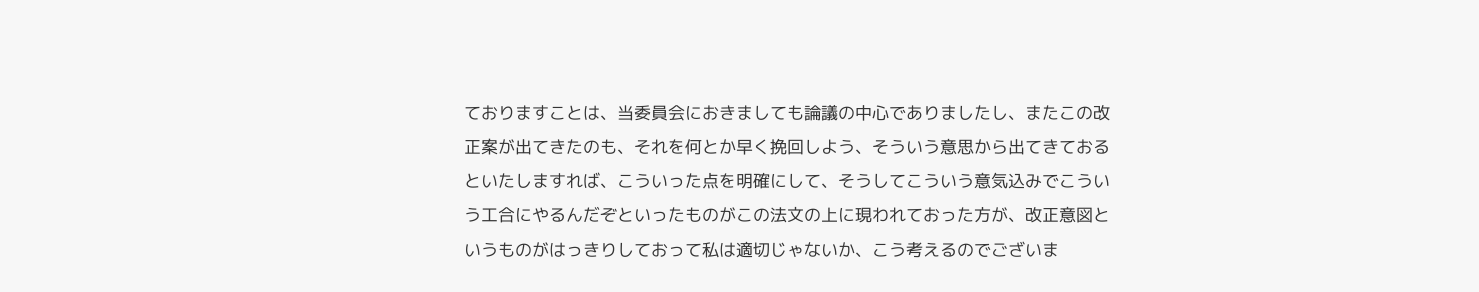ておりますことは、当委員会におきましても論議の中心でありましたし、またこの改正案が出てきたのも、それを何とか早く挽回しよう、そういう意思から出てきておるといたしますれば、こういった点を明確にして、そうしてこういう意気込みでこういう工合にやるんだぞといったものがこの法文の上に現われておった方が、改正意図というものがはっきりしておって私は適切じゃないか、こう考えるのでございま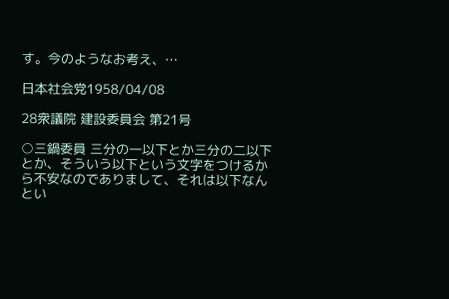す。今のようなお考え、…

日本社会党1958/04/08

28衆議院 建設委員会 第21号

○三鍋委員 三分の一以下とか三分の二以下とか、そういう以下という文字をつけるから不安なのでありまして、それは以下なんとい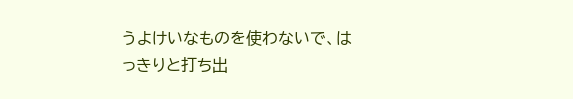うよけいなものを使わないで、はっきりと打ち出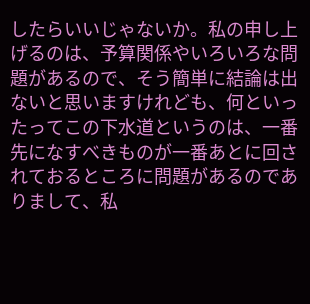したらいいじゃないか。私の申し上げるのは、予算関係やいろいろな問題があるので、そう簡単に結論は出ないと思いますけれども、何といったってこの下水道というのは、一番先になすべきものが一番あとに回されておるところに問題があるのでありまして、私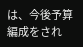は、今後予算編成をされ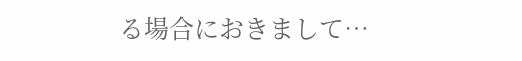る場合におきまして…